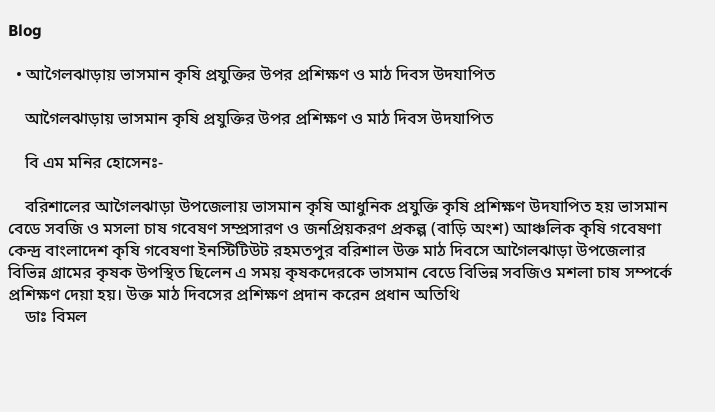Blog

  • আগৈলঝাড়ায় ভাসমান কৃষি প্রযুক্তির উপর প্রশিক্ষণ ও মাঠ দিবস উদযাপিত

    আগৈলঝাড়ায় ভাসমান কৃষি প্রযুক্তির উপর প্রশিক্ষণ ও মাঠ দিবস উদযাপিত

    বি এম মনির হোসেনঃ-

    বরিশালের আগৈলঝাড়া উপজেলায় ভাসমান কৃষি আধুনিক প্রযুক্তি কৃষি প্রশিক্ষণ উদযাপিত হয় ভাসমান বেডে সবজি ও মসলা চাষ গবেষণ সম্প্রসারণ ও জনপ্রিয়করণ প্রকল্প (বাড়ি অংশ) আঞ্চলিক কৃষি গবেষণা কেন্দ্র বাংলাদেশ কৃষি গবেষণা ইনস্টিটিউট রহমতপুর বরিশাল উক্ত মাঠ দিবসে আগৈলঝাড়া উপজেলার বিভিন্ন গ্রামের কৃষক উপস্থিত ছিলেন এ সময় কৃষকদেরকে ভাসমান বেডে বিভিন্ন সবজিও মশলা চাষ সম্পর্কে প্রশিক্ষণ দেয়া হয়। উক্ত মাঠ দিবসের প্রশিক্ষণ প্রদান করেন প্রধান অতিথি
    ডাঃ বিমল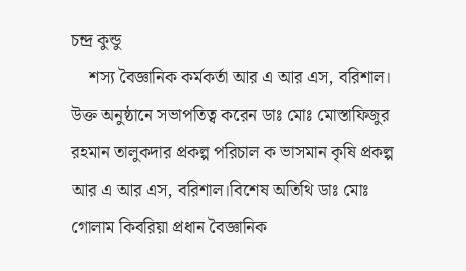চন্দ্র কুন্ডু
    শস্য বৈজ্ঞানিক কর্মকর্তা আর এ আর এস, বরিশাল। উক্ত অনুষ্ঠানে সভাপতিত্ব করেন ডাঃ মোঃ মোস্তাফিজুর রহমান তালুকদার প্রকল্প পরিচাল ক ভাসমান কৃষি প্রকল্প আর এ আর এস, বরিশাল।বিশেষ অতিথি ডাঃ মোঃ গোলাম কিবরিয়া প্রধান বৈজ্ঞানিক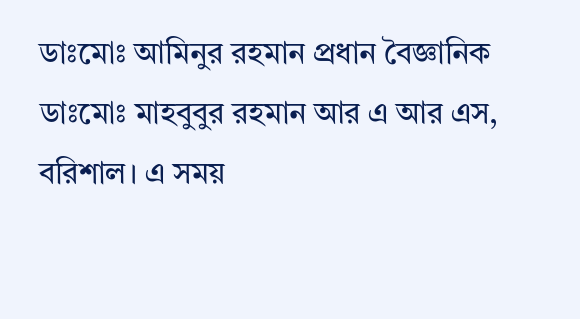ডাঃমোঃ আমিনুর রহমান প্রধান বৈজ্ঞানিক ডাঃমোঃ মাহবুবুর রহমান আর এ আর এস, বরিশাল। এ সময়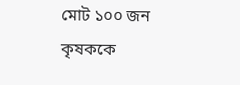মোট ১০০ জন কৃষককে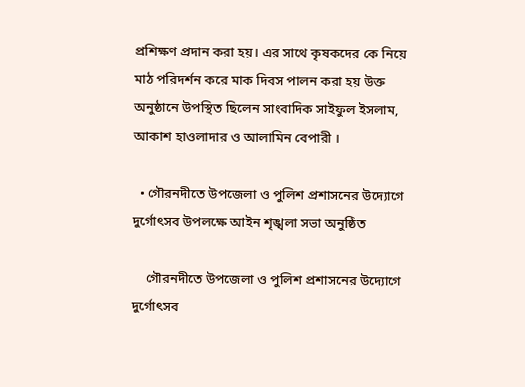প্রশিক্ষণ প্রদান করা হয়। এর সাথে কৃষকদের কে নিয়ে মাঠ পরিদর্শন করে মাক দিবস পালন করা হয় উক্ত অনুষ্ঠানে উপস্থিত ছিলেন সাংবাদিক সাইফুল ইসলাম, আকাশ হাওলাদার ও আলামিন বেপারী ।

  • গৌরনদীতে উপজেলা ও পুলিশ প্রশাসনের উদ্যোগে দুর্গোৎসব উপলক্ষে আইন শৃঙ্খলা সভা অনুষ্ঠিত

    গৌরনদীতে উপজেলা ও পুলিশ প্রশাসনের উদ্যোগে দুর্গোৎসব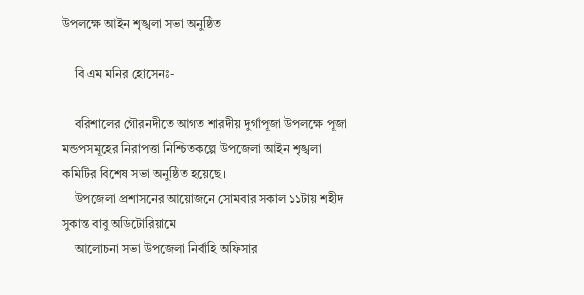উপলক্ষে আইন শৃঙ্খলা সভা অনুষ্ঠিত

    বি এম মনির হোসেনঃ-

    বরিশালের গৌরনদীতে আগত শারদীয় দুর্গাপূজা উপলক্ষে পূজা মন্ডপসমূহের নিরাপত্তা নিশ্চিতকল্পে উপজেলা আইন শৃঙ্খলা কমিটির বিশেষ সভা অনুষ্ঠিত হয়েছে।
    উপজেলা প্রশাসনের আয়োজনে সোমবার সকাল ১১টায় শহীদ সুকান্ত বাবু অডিটোরিয়ামে
    আলোচনা সভা উপজেলা নির্বাহি অফিসার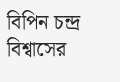বিপিন চন্দ্র বিশ্বাসের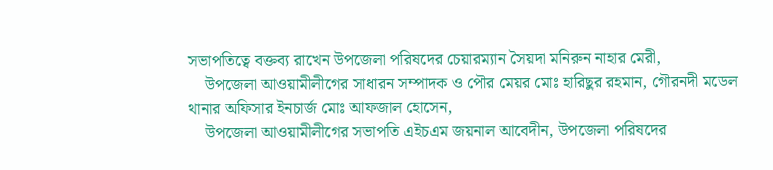সভাপতিত্বে বক্তব্য রাখেন উপজেলা পরিষদের চেয়ারম্যান সৈয়দা মনিরুন নাহার মেরী,
    উপজেলা আওয়ামীলীগের সাধারন সম্পাদক ও পৌর মেয়র মোঃ হারিছুর রহমান, গৌরনদী মডেল থানার অফিসার ইনচার্জ মোঃ আফজাল হোসেন,
    উপজেলা আওয়ামীলীগের সভাপতি এইচএম জয়নাল আবেদীন, উপজেলা পরিষদের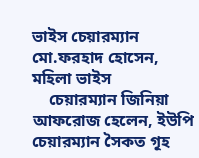ভাইস চেয়ারম্যান মো.ফরহাদ হোসেন, মহিলা ভাইস
    চেয়ারম্যান জিনিয়া আফরোজ হেলেন, ইউপি চেয়ারম্যান সৈকত গূহ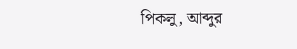পিকলু, আব্দুর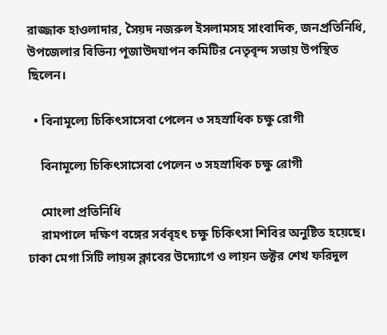রাজ্জাক হাওলাদার, সৈয়দ নজরুল ইসলামসহ সাংবাদিক, জনপ্রতিনিধি, উপজেলার বিভিন্য পূজাউদযাপন কমিটির নেতৃবৃন্দ সভায় উপস্থিত ছিলেন।

  • বিনামূল্যে চিকিৎসাসেবা পেলেন ৩ সহস্রাধিক চক্ষু রোগী

    বিনামূল্যে চিকিৎসাসেবা পেলেন ৩ সহস্রাধিক চক্ষু রোগী

    মোংলা প্রতিনিধি
    রামপালে দক্ষিণ বঙ্গের সর্ববৃহৎ চক্ষু চিকিৎসা শিবির অনুষ্টিত হয়েছে। ঢাকা মেগা সিটি লায়ন্স ক্লাবের উদ্যোগে ও লায়ন ডক্টর শেখ ফরিদুল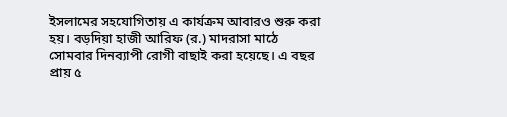ইসলামের সহযোগিতায় এ কার্যক্রম আবারও শুরু করা হয়। বড়দিয়া হাজী আরিফ (র.) মাদরাসা মাঠে সোমবার দিনব্যাপী রোগী বাছাই করা হয়েছে। এ বছর প্রায় ৫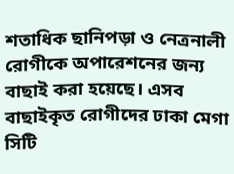শতাধিক ছানিপড়া ও নেত্রনালী রোগীকে অপারেশনের জন্য বাছাই করা হয়েছে। এসব বাছাইকৃত রোগীদের ঢাকা মেগা সিটি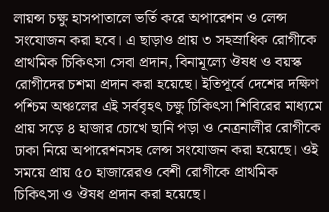লায়ন্স চক্ষু হাসপাতালে ভর্তি করে অপারেশন ও লেন্স সংযোজন করা হবে। এ ছাড়াও প্রায় ৩ সহস্রাধিক রোগীকে প্রাথমিক চিকিৎসা সেবা প্রদান, বিনামূল্যে ঔষধ ও বয়স্ক রোগীদের চশমা প্রদান করা হয়েছে। ইতিপূর্বে দেশের দক্ষিণ পশ্চিম অঞ্চলের এই সর্ববৃহৎ চক্ষু চিকিৎসা শিবিরের মাধ্যমে প্রায় সড়ে ৪ হাজার চোখে ছানি পড়া ও নেত্রনালীর রোগীকে ঢাকা নিয়ে অপারেশনসহ লেন্স সংযোজন করা হয়েছে। ওই সময়ে প্রায় ৫০ হাজারেরও বেশী রোগীকে প্রাথমিক চিকিৎসা ও ঔষধ প্রদান করা হয়েছে।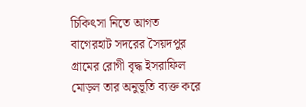চিকিৎসা নিতে আগত বাগেরহাট সদরের সৈয়দপুর গ্রামের রোগী বৃদ্ধ ইসরাফিল মোড়ল তার অনুভূতি ব্যক্ত করে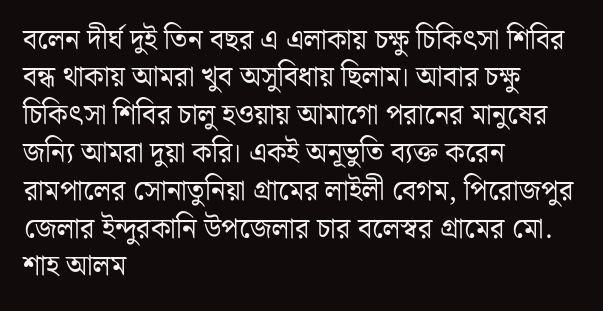বলেন দীর্ঘ দুই তিন বছর এ এলাকায় চক্ষু চিকিৎসা শিবির বন্ধ থাকায় আমরা খুব অসুবিধায় ছিলাম। আবার চক্ষু চিকিৎসা শিবির চালু হওয়ায় আমাগো পরানের মানুষের জন্যি আমরা দুয়া করি। একই অনূভুতি ব্যক্ত করেন রামপালের সোনাতুনিয়া গ্রামের লাইলী বেগম, পিরোজপুর জেলার ইন্দুরকানি উপজেলার চার বলেস্বর গ্রামের মো. শাহ আলম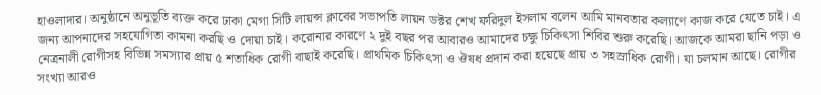হাওলাদার। অনুষ্ঠানে অনুভূতি ব্যক্ত করে ঢাকা মেগা সিটি লায়ন্স ক্লাবের সভাপতি লায়ন ডক্টর শেখ ফরিদুল ইসলাম বলেন আমি মানবতার কল্যাণে কাজ করে যেতে চাই। এ জন্য আপনাদের সহযোগিতা কামনা করছি ও দোয়া চাই। করোনার কারণে ২ দুই বছর পর আবারও আমাদের চক্ষু চিকিৎসা শিবির শুরু করেছি। আজকে আমরা ছানি পড়া ও নেত্রনালী রোগীসহ বিভিন্ন সমস্যার প্রায় ৫ শতাধিক রোগী বাছাই করেছি। প্রাথমিক চিকিৎসা ও ঔষধ প্রদান করা হয়েছে প্রায় ৩ সহস্রাধিক রোগী। যা চলমান আছে। রোগীর সংখ্যা আরও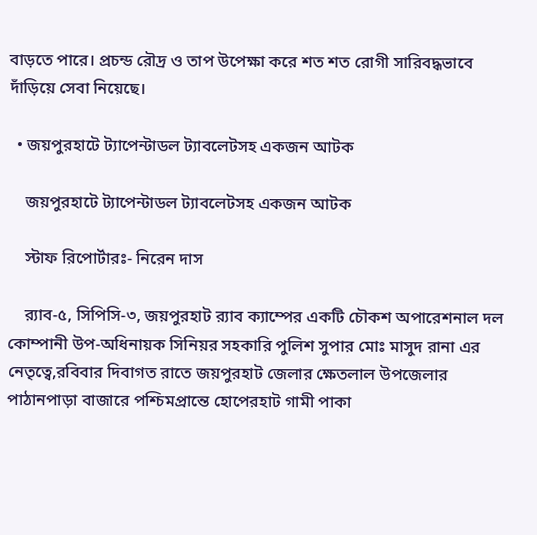বাড়তে পারে। প্রচন্ড রৌদ্র ও তাপ উপেক্ষা করে শত শত রোগী সারিবদ্ধভাবে দাঁড়িয়ে সেবা নিয়েছে।

  • জয়পুরহাটে ট্যাপেন্টাডল ট্যাবলেটসহ একজন আটক

    জয়পুরহাটে ট্যাপেন্টাডল ট্যাবলেটসহ একজন আটক

    স্টাফ রিপোর্টারঃ- নিরেন দাস

    র‍্যাব-৫, সিপিসি-৩, জয়পুরহাট র‍্যাব ক্যাম্পের একটি চৌকশ অপারেশনাল দল কোম্পানী উপ-অধিনায়ক সিনিয়র সহকারি পুলিশ সুপার মোঃ মাসুদ রানা এর নেতৃত্বে,রবিবার দিবাগত রাতে জয়পুরহাট জেলার ক্ষেতলাল উপজেলার পাঠানপাড়া বাজারে পশ্চিমপ্রান্তে হোপেরহাট গামী পাকা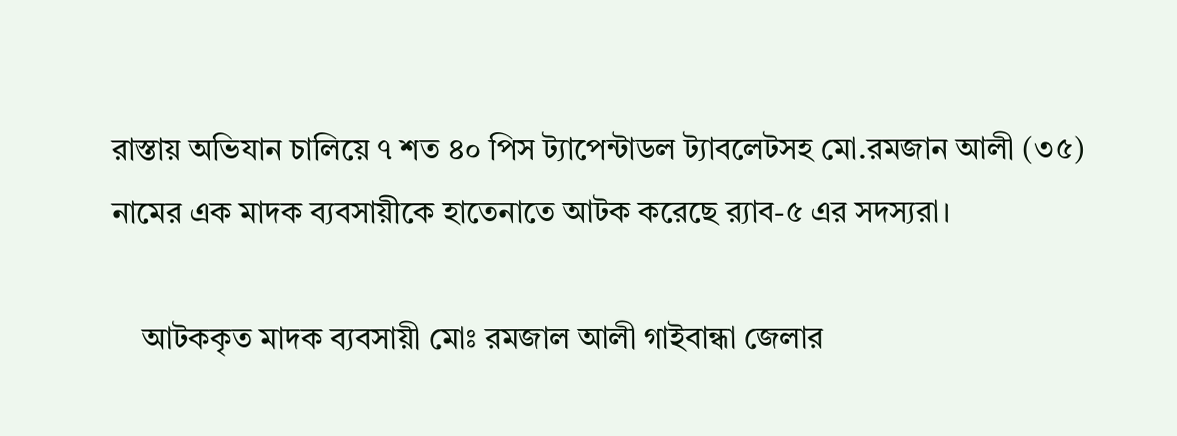রাস্তায় অভিযান চালিয়ে ৭ শত ৪০ পিস ট্যাপেন্টাডল ট্যাবলেটসহ মো.রমজান আলী (৩৫) নামের এক মাদক ব্যবসায়ীকে হাতেনাতে আটক করেছে র‍্যাব-৫ এর সদস্যরা।

    আটককৃত মাদক ব্যবসায়ী মোঃ রমজাল আলী গাইবান্ধা জেলার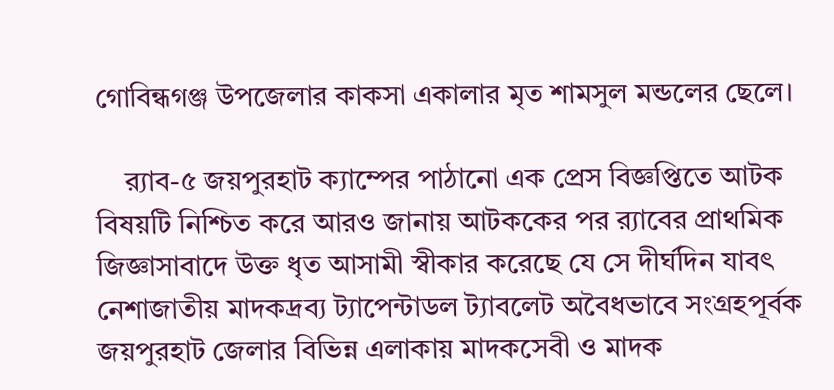গোবিন্ধগঞ্জ উপজেলার কাকসা একালার মৃত শামসুল মন্ডলের ছেলে।

    র‍্যাব-৫ জয়পুরহাট ক্যাম্পের পাঠানো এক প্রেস বিজ্ঞপ্তিতে আটক বিষয়টি নিশ্চিত করে আরও জানায় আটককের পর র‍্যাবের প্রাথমিক জিজ্ঞাসাবাদে উক্ত ধৃত আসামী স্বীকার করেছে যে সে দীর্ঘদিন যাবৎ নেশাজাতীয় মাদকদ্রব্য ট্যাপেন্টাডল ট্যাবলেট অবৈধভাবে সংগ্রহপূর্বক জয়পুরহাট জেলার বিভিন্ন এলাকায় মাদকসেবী ও মাদক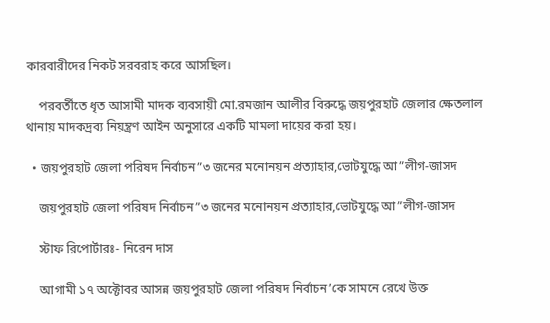কারবারীদের নিকট সরবরাহ করে আসছিল।

    পরবর্তীতে ধৃত আসামী মাদক ব্যবসায়ী মো.রমজান আলীর বিরুদ্ধে জয়পুরহাট জেলার ক্ষেতলাল থানায় মাদকদ্রব্য নিয়ন্ত্রণ আইন অনুসারে একটি মামলা দায়ের করা হয়।

  • জয়পুরহাট জেলা পরিষদ নির্বাচন”৩ জনের মনোনয়ন প্রত্যাহার,ভোটযুদ্ধে আ”লীগ-জাসদ

    জয়পুরহাট জেলা পরিষদ নির্বাচন”৩ জনের মনোনয়ন প্রত্যাহার,ভোটযুদ্ধে আ”লীগ-জাসদ

    স্টাফ রিপোর্টারঃ- নিরেন দাস

    আগামী ১৭ অক্টোবর আসন্ন জয়পুরহাট জেলা পরিষদ নির্বাচন’কে সামনে রেখে উক্ত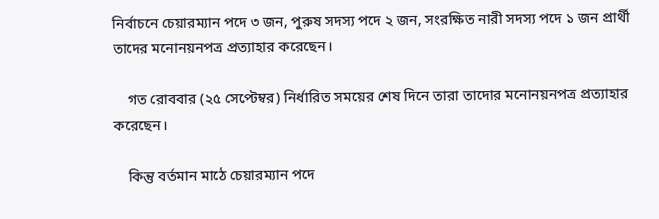নির্বাচনে চেয়ারম্যান পদে ৩ জন, পুরুষ সদস্য পদে ২ জন, সংরক্ষিত নারী সদস্য পদে ১ জন প্রার্থী তাদের মনোনয়নপত্র প্রত্যাহার করেছেন।

    গত রোববার (২৫ সেপ্টেম্বর) নির্ধারিত সময়ের শেষ দিনে তারা তাদোর মনোনয়নপত্র প্রত্যাহার করেছেন।

    কিন্তু বর্তমান মাঠে চেয়ারম্যান পদে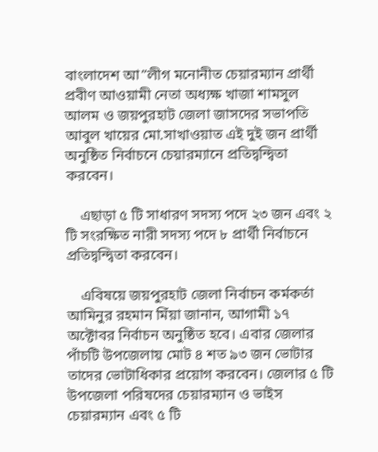বাংলাদেশ আ”লীগ মনোনীত চেয়ারম্যান প্রার্থী প্রবীণ আওয়ামী নেতা অধ্যক্ষ খাজা শামসুল আলম ও জয়পুরহাট জেলা জাসদের সভাপতি আবুল খায়ের মো.সাখাওয়াত এই দুই জন প্রার্থী অনুষ্ঠিত নির্বাচনে চেয়ারম্যানে প্রতিদ্বন্দ্বিতা করবেন।

    এছাড়া ৫ টি সাধারণ সদস্য পদে ২৩ জন এবং ২ টি সংরক্ষিত নারী সদস্য পদে ৮ প্রার্থী নির্বাচনে প্রতিদ্বন্দ্বিতা করবেন।

    এবিষয়ে জয়পুরহাট জেলা নির্বাচন কর্মকর্তা আমিনুর রহমান মিঁয়া জানান, আগামী ১৭ অক্টোবর নির্বাচন অনুষ্ঠিত হবে। এবার জেলার পাঁচটি উপজেলায় মোট ৪ শত ৯৩ জন ভোটার তাদের ভোটাধিকার প্রয়োগ করবেন। জেলার ৫ টি উপজেলা পরিষদের চেয়ারম্যান ও ভাইস চেয়ারম্যান এবং ৫ টি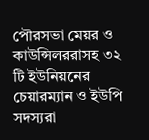পৌরসভা মেয়র ও কাউন্সিলররাসহ ৩২ টি ইউনিয়নের চেয়ারম্যান ও ইউপি সদস্যরা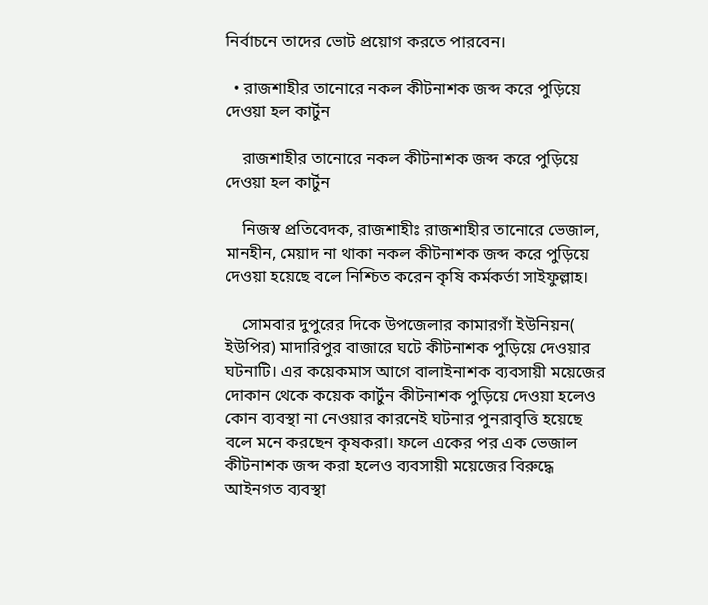নির্বাচনে তাদের ভোট প্রয়োগ করতে পারবেন।

  • রাজশাহীর তানোরে নকল কীটনাশক জব্দ করে পুড়িয়ে দেওয়া হল কার্টুন

    রাজশাহীর তানোরে নকল কীটনাশক জব্দ করে পুড়িয়ে দেওয়া হল কার্টুন

    নিজস্ব প্রতিবেদক, রাজশাহীঃ রাজশাহীর তানোরে ভেজাল, মানহীন, মেয়াদ না থাকা নকল কীটনাশক জব্দ করে পুড়িয়ে দেওয়া হয়েছে বলে নিশ্চিত করেন কৃষি কর্মকর্তা সাইফুল্লাহ।

    সোমবার দুপুরের দিকে উপজেলার কামারগাঁ ইউনিয়ন( ইউপির) মাদারিপুর বাজারে ঘটে কীটনাশক পুড়িয়ে দেওয়ার ঘটনাটি। এর কয়েকমাস আগে বালাইনাশক ব্যবসায়ী ময়েজের দোকান থেকে কয়েক কার্টুন কীটনাশক পুড়িয়ে দেওয়া হলেও কোন ব্যবস্থা না নেওয়ার কারনেই ঘটনার পুনরাবৃত্তি হয়েছে বলে মনে করছেন কৃষকরা। ফলে একের পর এক ভেজাল কীটনাশক জব্দ করা হলেও ব্যবসায়ী ময়েজের বিরুদ্ধে আইনগত ব্যবস্থা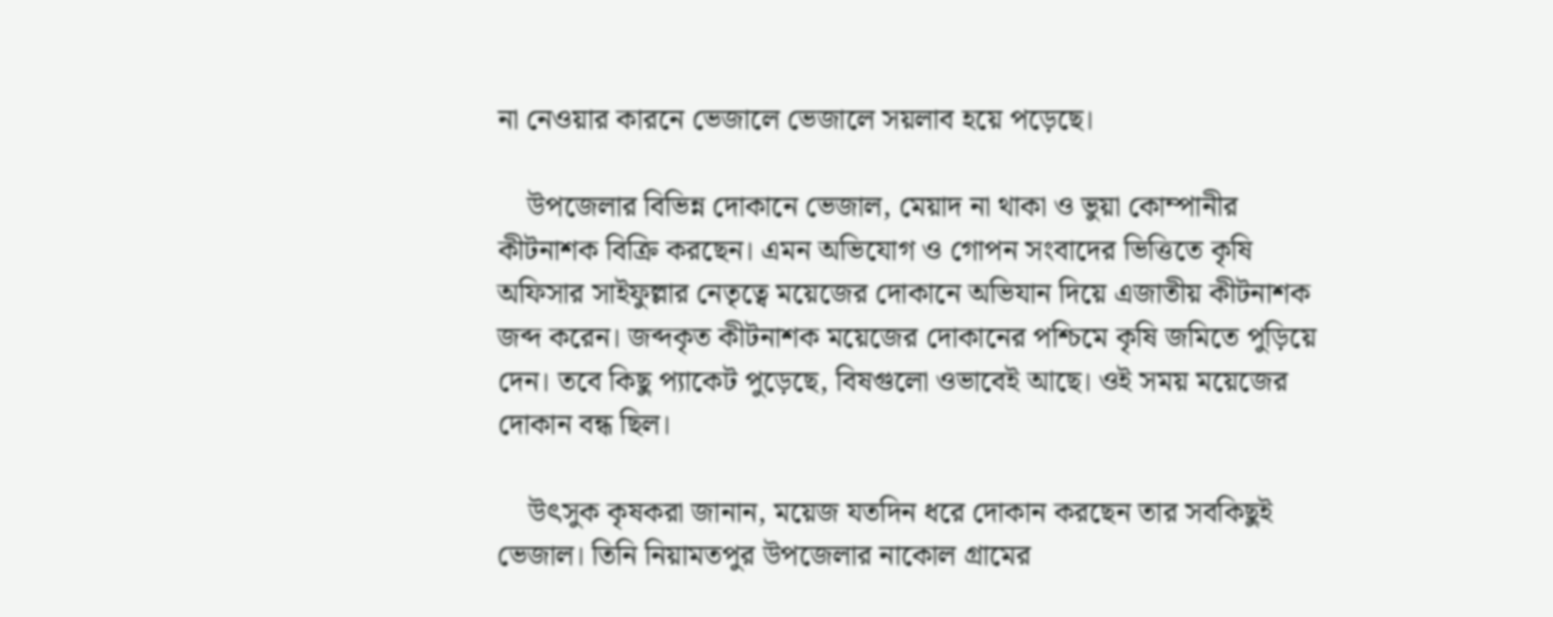না নেওয়ার কারনে ভেজালে ভেজালে সয়লাব হয়ে পড়েছে।

    উপজেলার বিভিন্ন দোকানে ভেজাল, মেয়াদ না থাকা ও ভুয়া কোম্পানীর কীটনাশক বিক্রি করছেন। এমন অভিযোগ ও গোপন সংবাদের ভিত্তিতে কৃষি অফিসার সাইফুল্লার নেতৃত্বে ময়েজের দোকানে অভিযান দিয়ে এজাতীয় কীটনাশক জব্দ করেন। জব্দকৃত কীটনাশক ময়েজের দোকানের পশ্চিমে কৃষি জমিতে পুড়িয়ে দেন। তবে কিছু প্যাকেট পুড়েছে, বিষগুলো ওভাবেই আছে। ওই সময় ময়েজের দোকান বন্ধ ছিল।

    উৎসুক কৃষকরা জানান, ময়েজ যতদিন ধরে দোকান করছেন তার সবকিছুই ভেজাল। তিনি নিয়ামতপুর উপজেলার নাকোল গ্রামের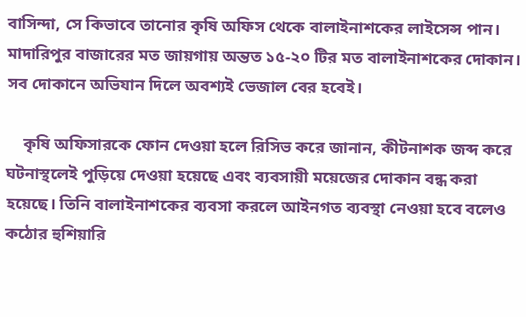বাসিন্দা, সে কিভাবে তানোর কৃষি অফিস থেকে বালাইনাশকের লাইসেন্স পান। মাদারিপুর বাজারের মত জায়গায় অন্তত ১৫-২০ টির মত বালাইনাশকের দোকান। সব দোকানে অভিযান দিলে অবশ্যই ভেজাল বের হবেই।

    কৃষি অফিসারকে ফোন দেওয়া হলে রিসিভ করে জানান, কীটনাশক জব্দ করে ঘটনাস্থলেই পুড়িয়ে দেওয়া হয়েছে এবং ব্যবসায়ী ময়েজের দোকান বন্ধ করা হয়েছে। তিনি বালাইনাশকের ব্যবসা করলে আইনগত ব্যবস্থা নেওয়া হবে বলেও কঠোর হুশিয়ারি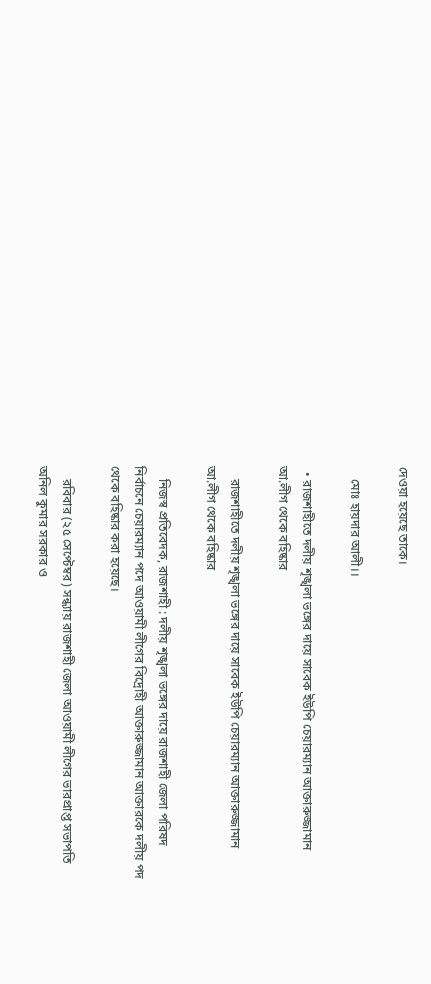দেওয়া হয়েছে তাকে।

    মোঃ হায়দার আলী।।

  • রাজশাহীতে দলীয় শৃঙ্খলা ভঙ্গের দায়ে সাবেক ইউপি চেয়ারম্যান আক্তারুজ্জামান আ.লীগ থেকে বহিষ্কার

    রাজশাহীতে দলীয় শৃঙ্খলা ভঙ্গের দায়ে সাবেক ইউপি চেয়ারম্যান আক্তারুজ্জামান আ.লীগ থেকে বহিষ্কার

    নিজস্ব প্রতিবেদক, রাজশাহী : দলীয় শৃঙ্খলা ভঙ্গের দায়ে রাজশাহী জেলা পরিষদ নির্বাচনে চেয়ারম্যান পদে আওয়ামী লীগের বিদ্রোহী আক্তারুজ্জামান আক্তারকে দলীয় পদ থেকে বহিষ্কার করা হয়েছে।

    রবিবার (২৫ সেপ্টেম্বর) সন্ধ্যায় রাজশাহী জেলা আওয়ামী লীগের ভারপ্রাপ্ত সভাপতি অনিল কুমার সরকার ও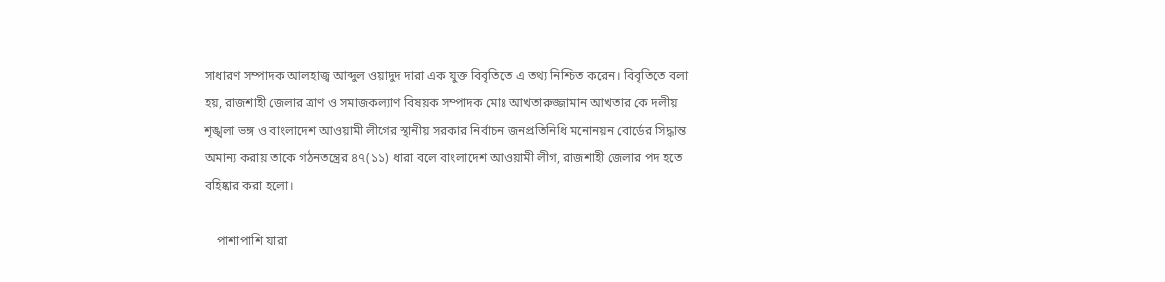সাধারণ সম্পাদক আলহাজ্ব আব্দুল ওয়াদুদ দারা এক যুক্ত বিবৃতিতে এ তথ্য নিশ্চিত করেন। বিবৃতিতে বলা হয়, রাজশাহী জেলার ত্রাণ ও সমাজকল্যাণ বিষয়ক সম্পাদক মোঃ আখতারুজ্জামান আখতার কে দলীয় শৃঙ্খলা ভঙ্গ ও বাংলাদেশ আওয়ামী লীগের স্থানীয় সরকার নির্বাচন জনপ্রতিনিধি মনোনয়ন বোর্ডের সিদ্ধান্ত অমান্য করায় তাকে গঠনতন্ত্রের ৪৭(১১) ধারা বলে বাংলাদেশ আওয়ামী লীগ, রাজশাহী জেলার পদ হতে বহিষ্কার করা হলো।

    পাশাপাশি যারা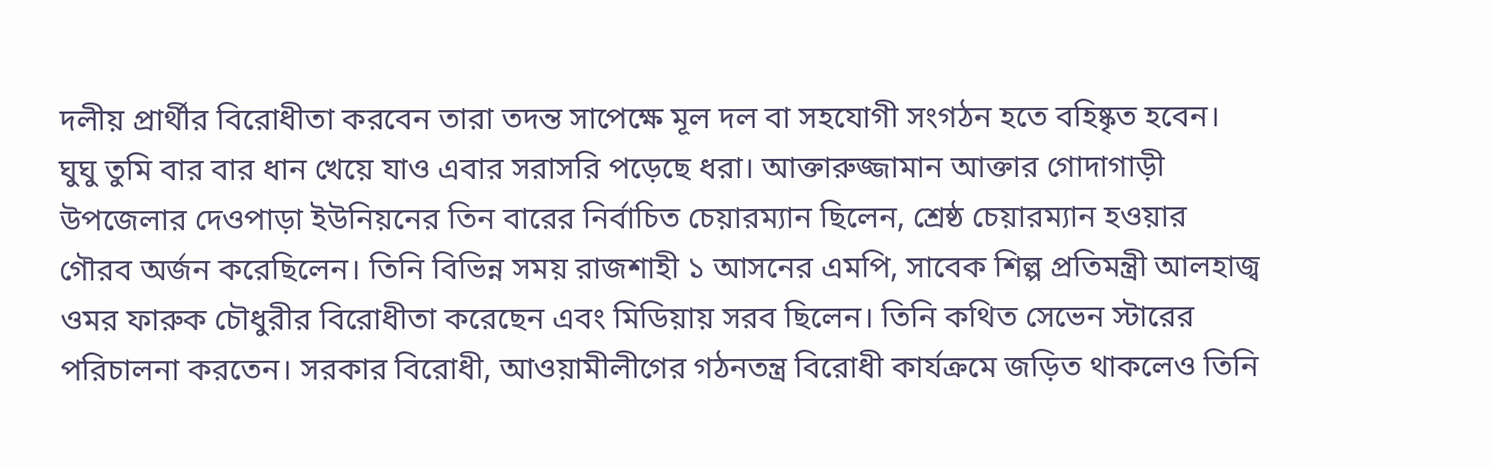দলীয় প্রার্থীর বিরোধীতা করবেন তারা তদন্ত সাপেক্ষে মূল দল বা সহযোগী সংগঠন হতে বহিষ্কৃত হবেন। ঘুঘু তুমি বার বার ধান খেয়ে যাও এবার সরাসরি পড়েছে ধরা। আক্তারুজ্জামান আক্তার গোদাগাড়ী উপজেলার দেওপাড়া ইউনিয়নের তিন বারের নির্বাচিত চেয়ারম্যান ছিলেন, শ্রেষ্ঠ চেয়ারম্যান হওয়ার গৌরব অর্জন করেছিলেন। তিনি বিভিন্ন সময় রাজশাহী ১ আসনের এমপি, সাবেক শিল্প প্রতিমন্ত্রী আলহাজ্ব ওমর ফারুক চৌধুরীর বিরোধীতা করেছেন এবং মিডিয়ায় সরব ছিলেন। তিনি কথিত সেভেন স্টারের পরিচালনা করতেন। সরকার বিরোধী, আওয়ামীলীগের গঠনতন্ত্র বিরোধী কার্যক্রমে জড়িত থাকলেও তিনি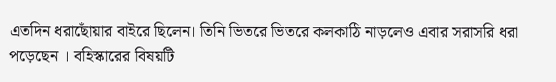এতদিন ধরাছোঁয়ার বাইরে ছিলেন। তিনি ভিতরে ভিতরে কলকাঠি নাড়লেও এবার সরাসরি ধরা পড়েছেন । বহিস্কারের বিষয়টি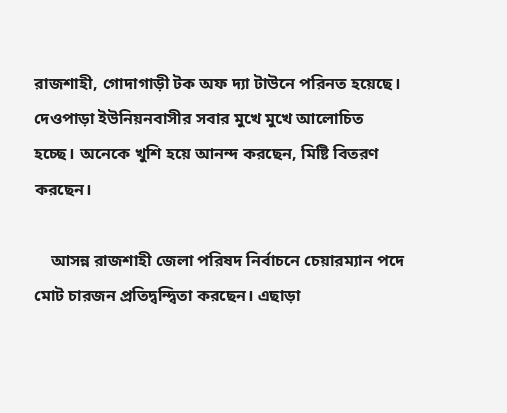রাজশাহী, গোদাগাড়ী টক অফ দ্যা টাউনে পরিনত হয়েছে। দেওপাড়া ইউনিয়নবাসীর সবার মুখে মুখে আলোচিত হচ্ছে। অনেকে খুশি হয়ে আনন্দ করছেন, মিষ্টি বিতরণ করছেন।

    আসন্ন রাজশাহী জেলা পরিষদ নির্বাচনে চেয়ারম্যান পদে মোট চারজন প্রতিদ্বন্দ্বিতা করছেন। এছাড়া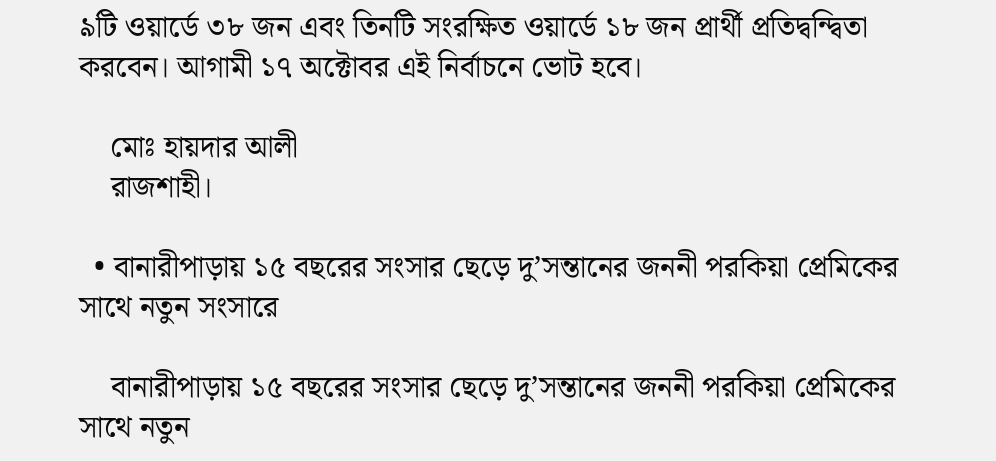৯টি ওয়ার্ডে ৩৮ জন এবং তিনটি সংরক্ষিত ওয়ার্ডে ১৮ জন প্রার্থী প্রতিদ্বন্দ্বিতা করবেন। আগামী ১৭ অক্টোবর এই নির্বাচনে ভোট হবে।

    মোঃ হায়দার আলী
    রাজশাহী।

  • বানারীপাড়ায় ১৫ বছরের সংসার ছেড়ে দু’সন্তানের জননী পরকিয়া প্রেমিকের সাথে নতুন সংসারে

    বানারীপাড়ায় ১৫ বছরের সংসার ছেড়ে দু’সন্তানের জননী পরকিয়া প্রেমিকের সাথে নতুন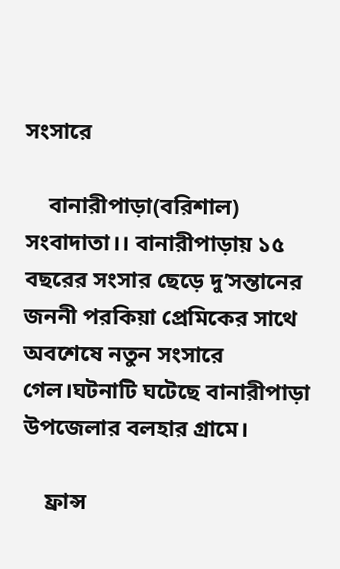সংসারে

    বানারীপাড়া(বরিশাল) সংবাদাতা।। বানারীপাড়ায় ১৫ বছরের সংসার ছেড়ে দু’সন্তানের জননী পরকিয়া প্রেমিকের সাথে অবশেষে নতুন সংসারে গেল।ঘটনাটি ঘটেছে বানারীপাড়া উপজেলার বলহার গ্রামে।

    ফ্রান্স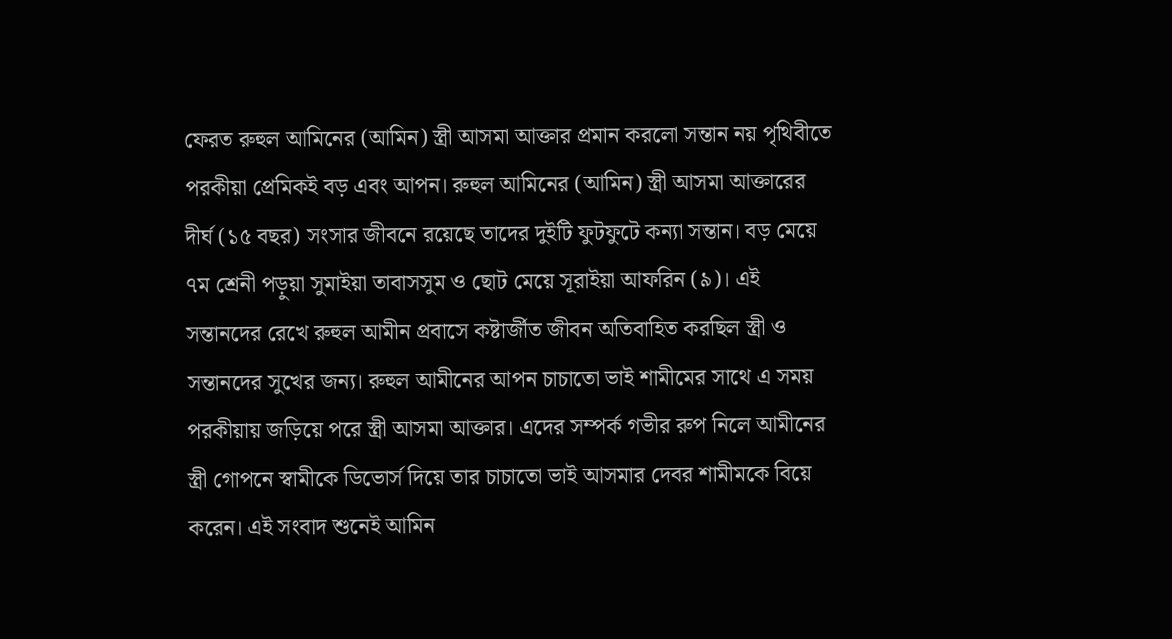ফেরত রুহুল আমিনের (আমিন) স্ত্রী আসমা আক্তার প্রমান করলো সন্তান নয় পৃথিবীতে পরকীয়া প্রেমিকই বড় এবং আপন। রুহুল আমিনের (আমিন) স্ত্রী আসমা আক্তারের দীর্ঘ (১৫ বছর) সংসার জীবনে রয়েছে তাদের দুইটি ফুটফুটে কন্যা সন্তান। বড় মেয়ে ৭ম শ্রেনী পড়ুয়া সুমাইয়া তাবাসসুম ও ছোট মেয়ে সূরাইয়া আফরিন (৯)। এই সন্তানদের রেখে রুহুল আমীন প্রবাসে কষ্টার্জীত জীবন অতিবাহিত করছিল স্ত্রী ও সন্তানদের সুখের জন্য। রুহুল আমীনের আপন চাচাতো ভাই শামীমের সাথে এ সময় পরকীয়ায় জড়িয়ে পরে স্ত্রী আসমা আক্তার। এদের সম্পর্ক গভীর রুপ নিলে আমীনের স্ত্রী গোপনে স্বামীকে ডিভোর্স দিয়ে তার চাচাতো ভাই আসমার দেবর শামীমকে বিয়ে করেন। এই সংবাদ শুনেই আমিন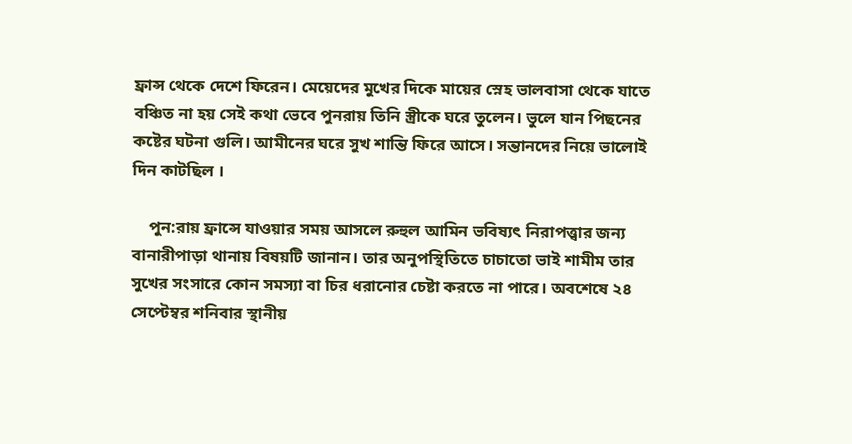ফ্রান্স থেকে দেশে ফিরেন। মেয়েদের মুখের দিকে মায়ের স্নেহ ভালবাসা থেকে যাতে বঞ্চিত না হয় সেই কথা ভেবে পুনরায় তিনি স্ত্রীকে ঘরে তুলেন। ভুলে যান পিছনের কষ্টের ঘটনা গুলি। আমীনের ঘরে সুখ শান্তি ফিরে আসে। সন্তানদের নিয়ে ভালোই দিন কাটছিল ।

    পুন:রায় ফ্রান্সে যাওয়ার সময় আসলে রুহুল আমিন ভবিষ্যৎ নিরাপত্ত্বার জন্য বানারীপাড়া থানায় বিষয়টি জানান। তার অনুপস্থিতিতে চাচাতো ভাই শামীম তার সুখের সংসারে কোন সমস্যা বা চির ধরানোর চেষ্টা করতে না পারে। অবশেষে ২৪ সেপ্টেম্বর শনিবার স্থানীয়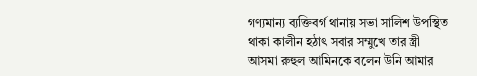গণ্যমান্য ব্যক্তিবর্গ থানায় সভা সালিশ উপস্থিত থাকা কালীন হঠাৎ সবার সম্মুখে তার স্ত্রী আসমা রুহুল আমিনকে বলেন উনি আমার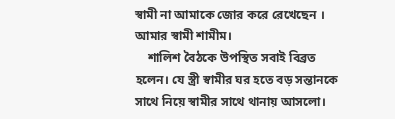স্বামী না আমাকে জোর করে রেখেছেন । আমার স্বামী শামীম।
    শালিশ বৈঠকে উপস্থিত সবাই বিব্রত হলেন। যে স্ত্রী স্বামীর ঘর হতে বড় সন্তানকে সাথে নিয়ে স্বামীর সাথে থানায় আসলো।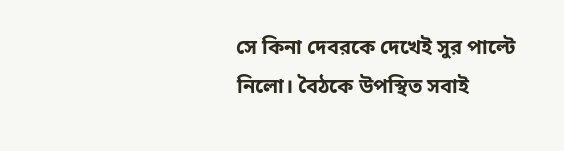সে কিনা দেবরকে দেখেই সুর পাল্টে নিলো। বৈঠকে উপস্থিত সবাই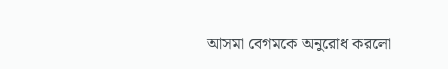আসমা বেগমকে অনুরোধ করলো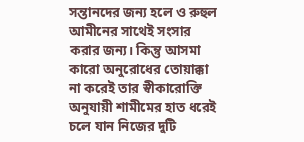সন্তানদের জন্য হলে ও রুহুল আমীনের সাথেই সংসার করার জন্য। কিন্তু আসমা কারো অনুরোধের তোয়াক্কা না করেই তার স্বীকারোক্তি অনুযায়ী শামীমের হাত ধরেই চলে যান নিজের দুটি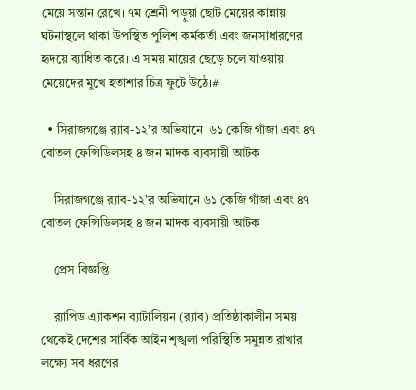মেয়ে সন্তান রেখে। ৭ম শ্রেনী পড়ুয়া ছোট মেয়ের কান্নায় ঘটনাস্থলে থাকা উপস্থিত পুলিশ কর্মকর্তা এবং জনসাধারণের হৃদয়ে ব্যাধিত করে। এ সময় মায়ের ছেড়ে চলে যাওয়ায় মেয়েদের মুখে হতাশার চিত্র ফুটে উঠে।#

  • সিরাজগঞ্জে র‌্যাব-১২’র অভিযানে  ৬১ কেজি গাঁজা এবং ৪৭ বোতল ফেন্সিডিলসহ ৪ জন মাদক ব্যবসায়ী আটক

    সিরাজগঞ্জে র‌্যাব-১২’র অভিযানে ৬১ কেজি গাঁজা এবং ৪৭ বোতল ফেন্সিডিলসহ ৪ জন মাদক ব্যবসায়ী আটক

    প্রেস বিজ্ঞপ্তি

    র‌্যাপিড এ্যাকশন ব্যাটালিয়ন (র‌্যাব) প্রতিষ্ঠাকালীন সময় থেকেই দেশের সার্বিক আইন শৃঙ্খলা পরিস্থিতি সমুন্নত রাখার লক্ষ্যে সব ধরণের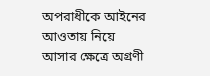অপরাধীকে আইনের আওতায় নিয়ে আসার ক্ষেত্রে অগ্রণী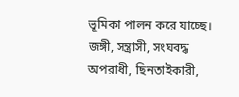ভূমিকা পালন করে যাচ্ছে। জঙ্গী, সন্ত্রাসী, সংঘবদ্ধ অপরাধী, ছিনতাইকারী,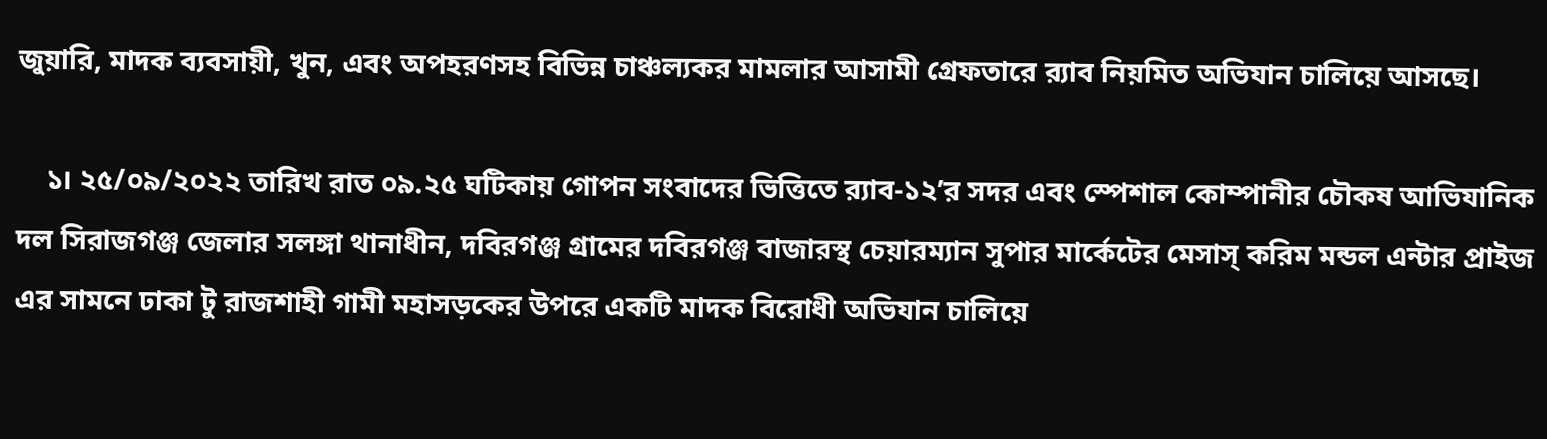জুয়ারি, মাদক ব্যবসায়ী, খুন, এবং অপহরণসহ বিভিন্ন চাঞ্চল্যকর মামলার আসামী গ্রেফতারে র‌্যাব নিয়মিত অভিযান চালিয়ে আসছে।

    ১। ২৫/০৯/২০২২ তারিখ রাত ০৯.২৫ ঘটিকায় গোপন সংবাদের ভিত্তিতে র‌্যাব-১২’র সদর এবং স্পেশাল কোম্পানীর চৌকষ আভিযানিক দল সিরাজগঞ্জ জেলার সলঙ্গা থানাধীন, দবিরগঞ্জ গ্রামের দবিরগঞ্জ বাজারস্থ চেয়ারম্যান সুপার মার্কেটের মেসাস্ করিম মন্ডল এন্টার প্রাইজ এর সামনে ঢাকা টু রাজশাহী গামী মহাসড়কের উপরে একটি মাদক বিরোধী অভিযান চালিয়ে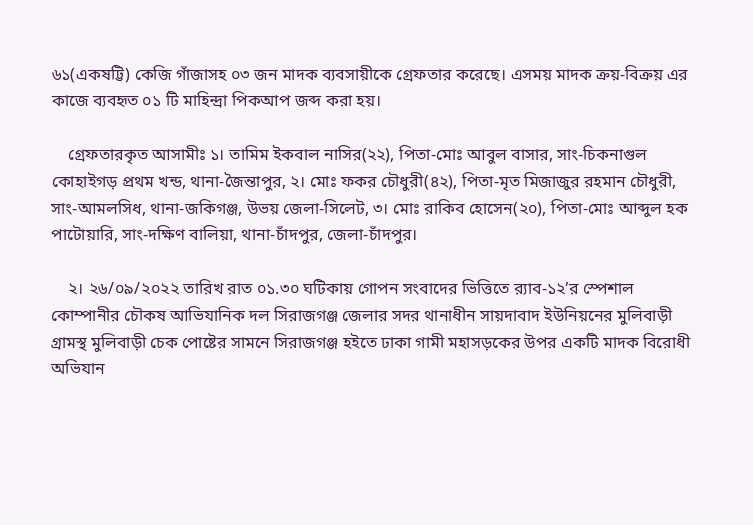৬১(একষট্টি) কেজি গাঁজাসহ ০৩ জন মাদক ব্যবসায়ীকে গ্রেফতার করেছে। এসময় মাদক ক্রয়-বিক্রয় এর কাজে ব্যবহৃত ০১ টি মাহিন্দ্রা পিকআপ জব্দ করা হয়।

    গ্রেফতারকৃত আসামীঃ ১। তামিম ইকবাল নাসির(২২), পিতা-মোঃ আবুল বাসার, সাং-চিকনাগুল কোহাইগড় প্রথম খন্ড, থানা-জৈন্তাপুর, ২। মোঃ ফকর চৌধুরী(৪২), পিতা-মৃত মিজাজুর রহমান চৌধুরী, সাং-আমলসিধ, থানা-জকিগঞ্জ, উভয় জেলা-সিলেট, ৩। মোঃ রাকিব হোসেন(২০), পিতা-মোঃ আব্দুল হক পাটোয়ারি, সাং-দক্ষিণ বালিয়া, থানা-চাঁদপুর, জেলা-চাঁদপুর।

    ২। ২৬/০৯/২০২২ তারিখ রাত ০১.৩০ ঘটিকায় গোপন সংবাদের ভিত্তিতে র‌্যাব-১২’র স্পেশাল কোম্পানীর চৌকষ আভিযানিক দল সিরাজগঞ্জ জেলার সদর থানাধীন সায়দাবাদ ইউনিয়নের মুলিবাড়ী গ্রামস্থ মুলিবাড়ী চেক পোষ্টের সামনে সিরাজগঞ্জ হইতে ঢাকা গামী মহাসড়কের উপর একটি মাদক বিরোধী অভিযান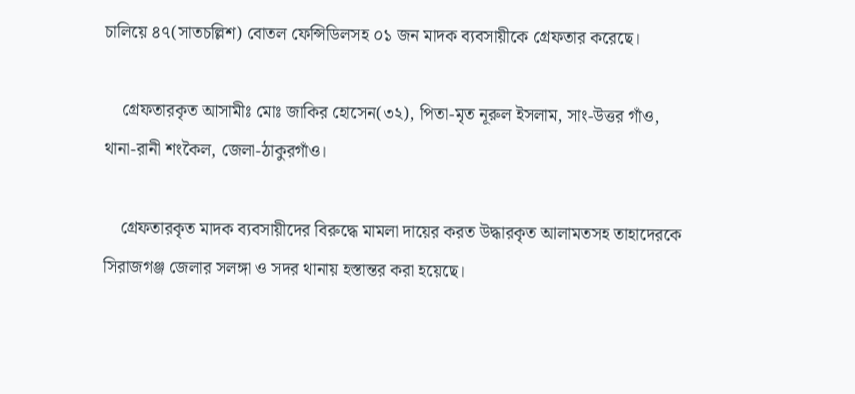চালিয়ে ৪৭(সাতচল্লিশ) বোতল ফেন্সিডিলসহ ০১ জন মাদক ব্যবসায়ীকে গ্রেফতার করেছে।

    গ্রেফতারকৃত আসামীঃ মোঃ জাকির হোসেন(৩২), পিতা-মৃত নূরুল ইসলাম, সাং-উত্তর গাঁও, থানা-রানী শংকৈল, জেলা-ঠাকুরগাঁও।

    গ্রেফতারকৃত মাদক ব্যবসায়ীদের বিরুদ্ধে মামলা দায়ের করত উদ্ধারকৃত আলামতসহ তাহাদেরকে সিরাজগঞ্জ জেলার সলঙ্গা ও সদর থানায় হস্তান্তর করা হয়েছে।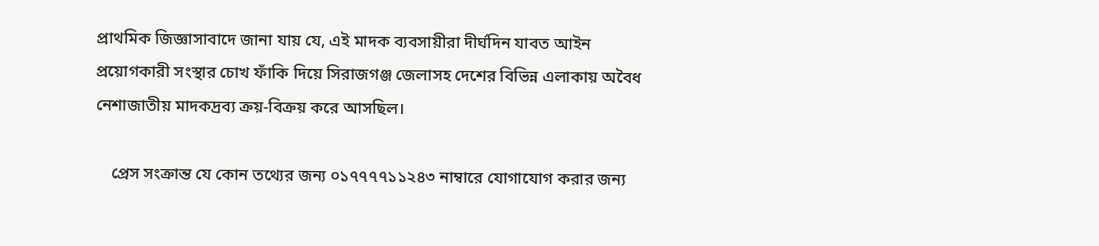প্রাথমিক জিজ্ঞাসাবাদে জানা যায় যে, এই মাদক ব্যবসায়ীরা দীর্ঘদিন যাবত আইন প্রয়োগকারী সংস্থার চোখ ফাঁকি দিয়ে সিরাজগঞ্জ জেলাসহ দেশের বিভিন্ন এলাকায় অবৈধ নেশাজাতীয় মাদকদ্রব্য ক্রয়-বিক্রয় করে আসছিল।

    প্রেস সংক্রান্ত যে কোন তথ্যের জন্য ০১৭৭৭৭১১২৪৩ নাম্বারে যোগাযোগ করার জন্য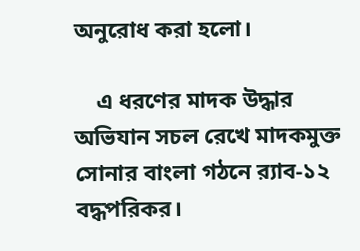অনুরোধ করা হলো।

    এ ধরণের মাদক উদ্ধার অভিযান সচল রেখে মাদকমুক্ত সোনার বাংলা গঠনে র‌্যাব-১২ বদ্ধপরিকর।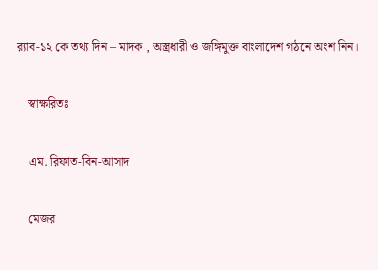র‌্যাব-১২ কে তথ্য দিন – মাদক , অস্ত্রধারী ও জঙ্গিমুক্ত বাংলাদেশ গঠনে অংশ নিন।

    স্বাক্ষরিতঃ

    এম. রিফাত-বিন-আসাদ

    মেজর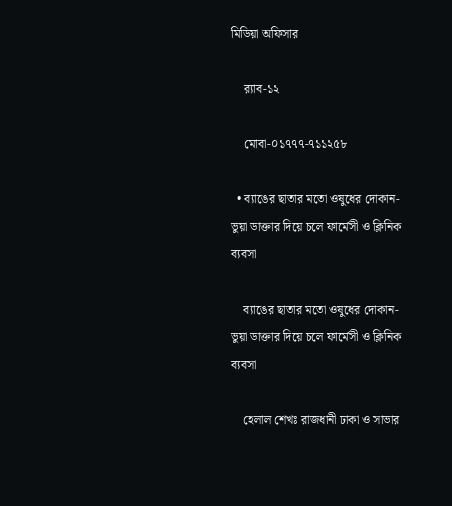মিডিয়া অফিসার

    র‌্যাব-১২

    মোবা-০১৭৭৭-৭১১২৫৮

  • ব্যাঙের ছাতার মতো ওষুধের দোকান-ভুয়া ডাক্তার দিয়ে চলে ফার্মেসী ও ক্লিনিক ব্যবসা

    ব্যাঙের ছাতার মতো ওষুধের দোকান-ভুয়া ডাক্তার দিয়ে চলে ফার্মেসী ও ক্লিনিক ব্যবসা

    হেলাল শেখঃ রাজধানী ঢাকা ও সাভার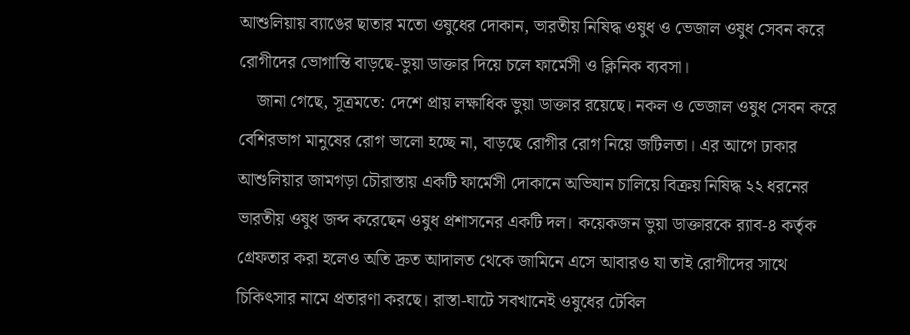আশুলিয়ায় ব্যাঙের ছাতার মতো ওষুধের দোকান, ভারতীয় নিষিদ্ধ ওষুধ ও ভেজাল ওষুধ সেবন করে রোগীদের ভোগান্তি বাড়ছে-ভুয়া ডাক্তার দিয়ে চলে ফার্মেসী ও ক্লিনিক ব্যবসা।
    জানা গেছে, সূত্রমতে: দেশে প্রায় লক্ষাধিক ভুয়া ডাক্তার রয়েছে। নকল ও ভেজাল ওষুধ সেবন করে বেশিরভাগ মানুষের রোগ ভালো হচ্ছে না, বাড়ছে রোগীর রোগ নিয়ে জটিলতা। এর আগে ঢাকার আশুলিয়ার জামগড়া চৌরাস্তায় একটি ফার্মেসী দোকানে অভিযান চালিয়ে বিক্রয় নিষিদ্ধ ২২ ধরনের ভারতীয় ওষুধ জব্দ করেছেন ওষুধ প্রশাসনের একটি দল। কয়েকজন ভুয়া ডাক্তারকে র‌্যাব-৪ কর্তৃক গ্রেফতার করা হলেও অতি দ্রুত আদালত থেকে জামিনে এসে আবারও যা তাই রোগীদের সাথে চিকিৎসার নামে প্রতারণা করছে। রাস্তা-ঘাটে সবখানেই ওষুধের টেবিল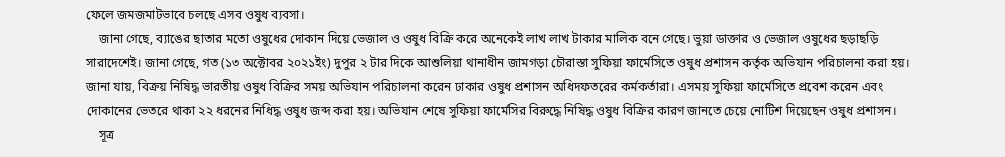ফেলে জমজমাটভাবে চলছে এসব ওষুধ ব্যবসা।
    জানা গেছে, ব্যাঙের ছাতার মতো ওষুধের দোকান দিয়ে ভেজাল ও ওষুধ বিক্রি করে অনেকেই লাখ লাখ টাকার মালিক বনে গেছে। ভুয়া ডাক্তার ও ভেজাল ওষুধের ছড়াছড়ি সারাদেশেই। জানা গেছে, গত (১৩ অক্টোবর ২০২১ইং) দুপুর ২ টার দিকে আশুলিয়া থানাধীন জামগড়া চৌরাস্তা সুফিয়া ফার্মেসিতে ওষুধ প্রশাসন কর্তৃক অভিযান পরিচালনা করা হয়। জানা যায়, বিক্রয় নিষিদ্ধ ভারতীয় ওষুধ বিক্রির সময় অভিযান পরিচালনা করেন ঢাকার ওষুধ প্রশাসন অধিদফতরের কর্মকর্তারা। এসময় সুফিয়া ফার্মেসিতে প্রবেশ করেন এবং দোকানের ভেতরে থাকা ২২ ধরনের নিধিদ্ধ ওষুধ জব্দ করা হয়। অভিযান শেষে সুফিয়া ফার্মেসির বিরুদ্ধে নিষিদ্ধ ওষুধ বিক্রির কারণ জানতে চেয়ে নোটিশ দিয়েছেন ওষুধ প্রশাসন।
    সূত্র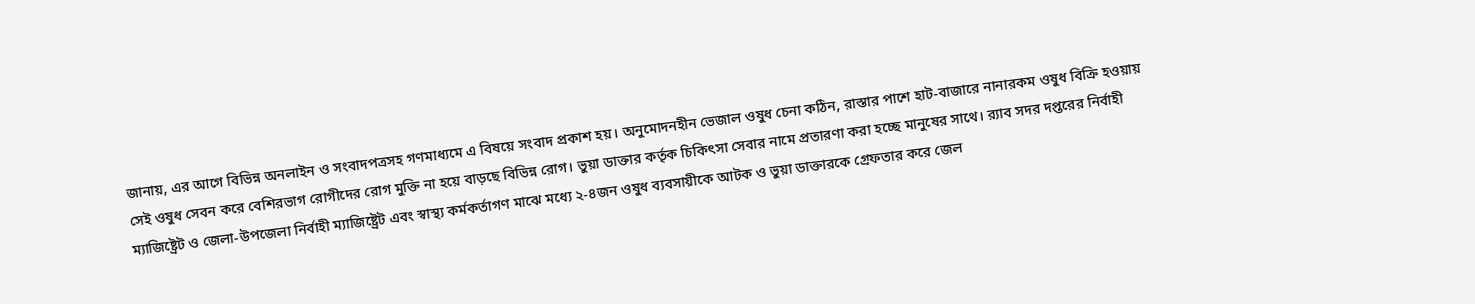জানায়, এর আগে বিভিন্ন অনলাইন ও সংবাদপত্রসহ গণমাধ্যমে এ বিষয়ে সংবাদ প্রকাশ হয়। অনুমোদনহীন ভেজাল ওষুধ চেনা কঠিন, রাস্তার পাশে হাট-বাজারে নানারকম ওষুধ বিক্রি হওয়ায় সেই ওষুধ সেবন করে বেশিরভাগ রোগীদের রোগ মুক্তি না হয়ে বাড়ছে বিভিন্ন রোগ। ভুয়া ডাক্তার কর্তৃক চিকিৎসা সেবার নামে প্রতারণা করা হচ্ছে মানুষের সাথে। র‌্যাব সদর দপ্তরের নির্বাহী ম্যাজিষ্ট্রেট ও জেলা-উপজেলা নির্বাহী ম্যাজিষ্ট্রেট এবং স্বাস্থ্য কর্মকর্তাগণ মাঝে মধ্যে ২-৪জন ওষুধ ব্যবসায়ীকে আটক ও ভুয়া ডাক্তারকে গ্রেফতার করে জেল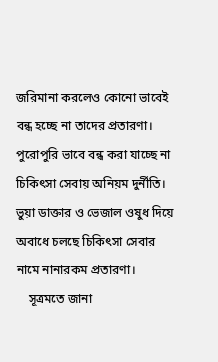জরিমানা করলেও কোনো ভাবেই বন্ধ হচ্ছে না তাদের প্রতারণা। পুরোপুরি ভাবে বন্ধ করা যাচ্ছে না চিকিৎসা সেবায় অনিয়ম দুর্নীতি। ভুয়া ডাক্তার ও ভেজাল ওষুধ দিয়ে অবাধে চলছে চিকিৎসা সেবার নামে নানারকম প্রতারণা।
    সূত্রমতে জানা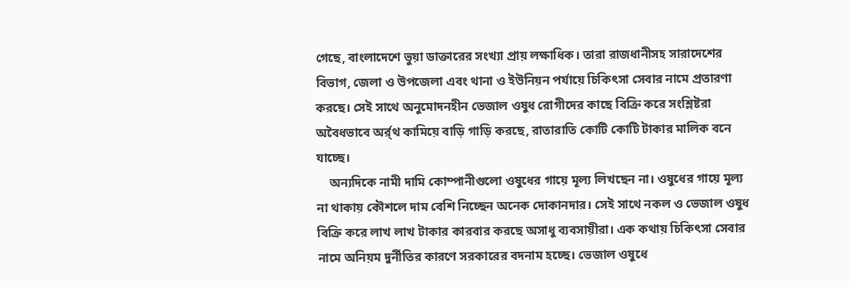গেছে, বাংলাদেশে ভুয়া ডাক্তারের সংখ্যা প্রায় লক্ষাধিক। তারা রাজধানীসহ সারাদেশের বিভাগ, জেলা ও উপজেলা এবং থানা ও ইউনিয়ন পর্যায়ে চিকিৎসা সেবার নামে প্রতারণা করছে। সেই সাথে অনুমোদনহীন ভেজাল ওষুধ রোগীদের কাছে বিক্রি করে সংশ্লিষ্টরা অবৈধভাবে অর্র্থ কামিয়ে বাড়ি গাড়ি করছে, রাতারাতি কোটি কোটি টাকার মালিক বনে যাচ্ছে।
    অন্যদিকে নামী দামি কোম্পানীগুলো ওষুধের গায়ে মূল্য লিখছেন না। ওষুধের গায়ে মূল্য না থাকায় কৌশলে দাম বেশি নিচ্ছেন অনেক দোকানদার। সেই সাথে নকল ও ভেজাল ওষুধ বিক্রি করে লাখ লাখ টাকার কারবার করছে অসাধু ব্যবসায়ীরা। এক কথায় চিকিৎসা সেবার নামে অনিয়ম দুর্নীতির কারণে সরকারের বদনাম হচ্ছে। ভেজাল ওষুধে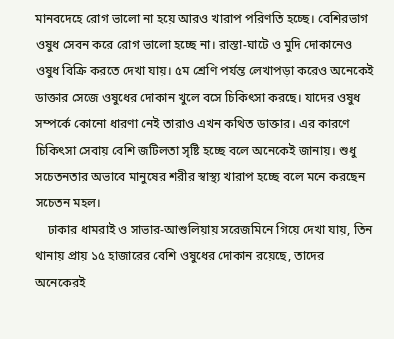মানবদেহে রোগ ভালো না হয়ে আরও খারাপ পরিণতি হচ্ছে। বেশিরভাগ ওষুধ সেবন করে রোগ ভালো হচ্ছে না। রাস্তা-ঘাটে ও মুদি দোকানেও ওষুধ বিক্রি করতে দেখা যায়। ৫ম শ্রেণি পর্যন্ত লেখাপড়া করেও অনেকেই ডাক্তার সেজে ওষুধের দোকান খুলে বসে চিকিৎসা করছে। যাদের ওষুধ সম্পর্কে কোনো ধারণা নেই তারাও এখন কথিত ডাক্তার। এর কারণে চিকিৎসা সেবায় বেশি জটিলতা সৃষ্টি হচ্ছে বলে অনেকেই জানায়। শুধু সচেতনতার অভাবে মানুষের শরীর স্বাস্থ্য খারাপ হচ্ছে বলে মনে করছেন সচেতন মহল।
    ঢাকার ধামরাই ও সাভার-আশুলিয়ায় সরেজমিনে গিয়ে দেখা যায়, তিন থানায় প্রায় ১৫ হাজারের বেশি ওষুধের দোকান রয়েছে, তাদের অনেকেরই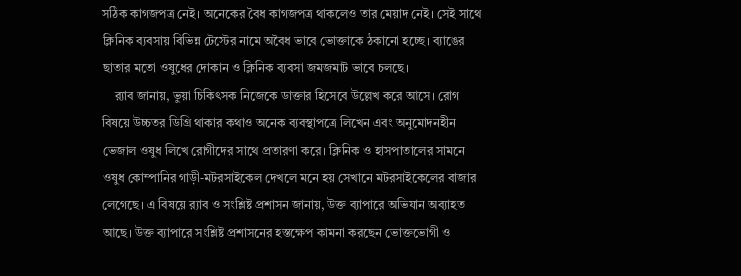সঠিক কাগজপত্র নেই। অনেকের বৈধ কাগজপত্র থাকলেও তার মেয়াদ নেই। সেই সাথে ক্লিনিক ব্যবসায় বিভিন্ন টেস্টের নামে অবৈধ ভাবে ভোক্তাকে ঠকানো হচ্ছে। ব্যাঙের ছাতার মতো ওষুধের দোকান ও ক্লিনিক ব্যবসা জমজমাট ভাবে চলছে।
    র‌্যাব জানায়, ভুয়া চিকিৎসক নিজেকে ডাক্তার হিসেবে উল্লেখ করে আসে। রোগ বিষয়ে উচ্চতর ডিগ্রি থাকার কথাও অনেক ব্যবস্থাপত্রে লিখেন এবং অনুমোদনহীন ভেজাল ওষুধ লিখে রোগীদের সাথে প্রতারণা করে। ক্লিনিক ও হাসপাতালের সামনে ওষুধ কোম্পানির গাড়ী-মটরসাইকেল দেখলে মনে হয় সেখানে মটরসাইকেলের বাজার লেগেছে। এ বিষয়ে র‌্যাব ও সংশ্লিষ্ট প্রশাসন জানায়, উক্ত ব্যাপারে অভিযান অব্যাহত আছে। উক্ত ব্যাপারে সংশ্লিষ্ট প্রশাসনের হস্তক্ষেপ কামনা করছেন ভোক্তভোগী ও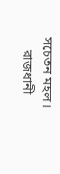সচেতন মহল।
    রাজধানী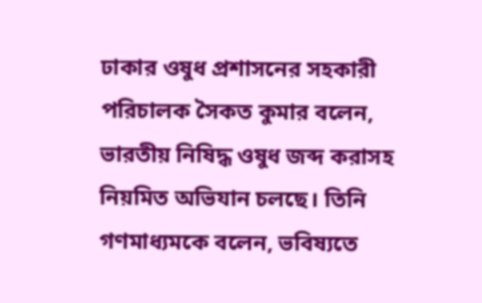ঢাকার ওষুধ প্রশাসনের সহকারী পরিচালক সৈকত কুমার বলেন, ভারতীয় নিষিদ্ধ ওষুধ জব্দ করাসহ নিয়মিত অভিযান চলছে। তিনি গণমাধ্যমকে বলেন, ভবিষ্যতে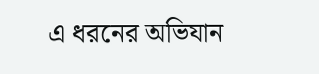এ ধরনের অভিযান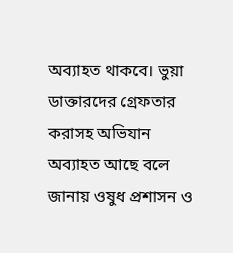অব্যাহত থাকবে। ভুয়া ডাক্তারদের গ্রেফতার করাসহ অভিযান অব্যাহত আছে বলে জানায় ওষুধ প্রশাসন ও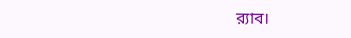র‌্যাব।